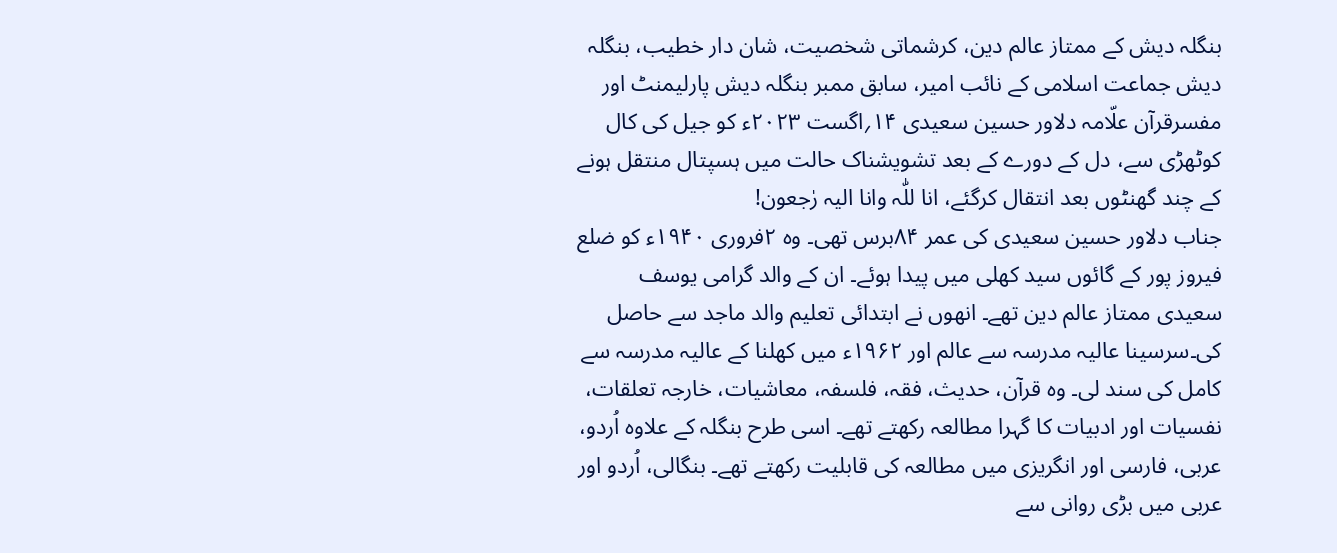بنگلہ دیش کے ممتاز عالم دین، کرشماتی شخصیت، شان دار خطیب، بنگلہ دیش جماعت اسلامی کے نائب امیر، سابق ممبر بنگلہ دیش پارلیمنٹ اور مفسرقرآن علّامہ دلاور حسین سعیدی ۱۴؍اگست ۲۰۲۳ء کو جیل کی کال کوٹھڑی سے، دل کے دورے کے بعد تشویشناک حالت میں ہسپتال منتقل ہونے کے چند گھنٹوں بعد انتقال کرگئے، انا للّٰہ وانا الیہ رٰجعون!
جناب دلاور حسین سعیدی کی عمر ۸۴برس تھی۔ وہ ۲فروری ۱۹۴۰ء کو ضلع فیروز پور کے گائوں سید کھلی میں پیدا ہوئے۔ ان کے والد گرامی یوسف سعیدی ممتاز عالم دین تھے۔ انھوں نے ابتدائی تعلیم والد ماجد سے حاصل کی۔سرسینا عالیہ مدرسہ سے عالم اور ۱۹۶۲ء میں کھلنا کے عالیہ مدرسہ سے کامل کی سند لی۔ وہ قرآن، حدیث، فقہ، فلسفہ، معاشیات، خارجہ تعلقات، نفسیات اور ادبیات کا گہرا مطالعہ رکھتے تھے۔ اسی طرح بنگلہ کے علاوہ اُردو، عربی، فارسی اور انگریزی میں مطالعہ کی قابلیت رکھتے تھے۔ بنگالی، اُردو اور عربی میں بڑی روانی سے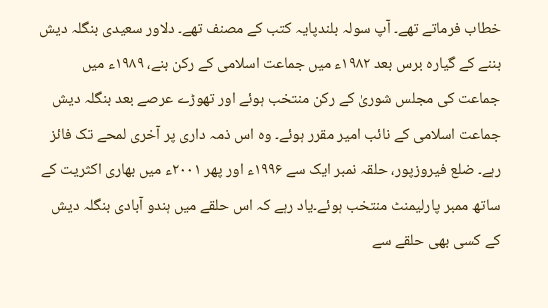خطاب فرماتے تھے۔ آپ سولہ بلندپایہ کتب کے مصنف تھے۔ دلاور سعیدی بنگلہ دیش بننے کے گیارہ برس بعد ۱۹۸۲ء میں جماعت اسلامی کے رکن بنے، ۱۹۸۹ء میں جماعت کی مجلس شوریٰ کے رکن منتخب ہوئے اور تھوڑے عرصے بعد بنگلہ دیش جماعت اسلامی کے نائب امیر مقرر ہوئے۔ وہ اس ذمہ داری پر آخری لمحے تک فائز رہے۔ ضلع فیروزپور، حلقہ نمبر ایک سے ۱۹۹۶ء اور پھر ۲۰۰۱ء میں بھاری اکثریت کے ساتھ ممبر پارلیمنٹ منتخب ہوئے۔یاد رہے کہ اس حلقے میں ہندو آبادی بنگلہ دیش کے کسی بھی حلقے سے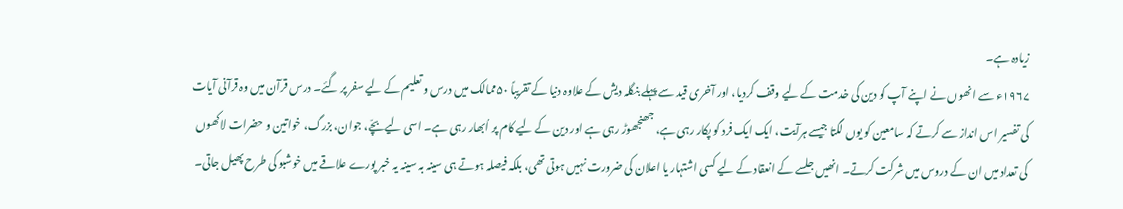زیادہ ہے۔
۱۹۶۷ء سے انھوں نے اپنے آپ کو دین کی خدمت کے لیے وقف کردیا، اور آخری قید سے پہلے بنگلہ دیش کے علاوہ دنیا کے تقریباً ۵۰ممالک میں درس و تعلیم کے لیے سفر پر گئے۔ درس قرآن میں وہ قرآنی آیات کی تفسیر اس انداز سے کرتے کہ سامعین کو یوں لگتا جیسے ہرآیت، ایک ایک فرد کو پکار رہی ہے، جھنجھوڑ رہی ہے اور دین کے لیے کام پر اُبھار رہی ہے۔ اسی لیےبچّے، جوان، بزرگ، خواتین و حضرات لاکھوں کی تعداد میں ان کے دروس میں شرکت کرتے۔ انھیں جلسے کے انعقاد کے لیے کسی اشتہار یا اعلان کی ضرورت نہیں ہوتی تھی، بلکہ فیصلہ ہوتے ہی سینہ بہ سینہ یہ خبر پورے علاقے میں خوشبو کی طرح پھیل جاتی۔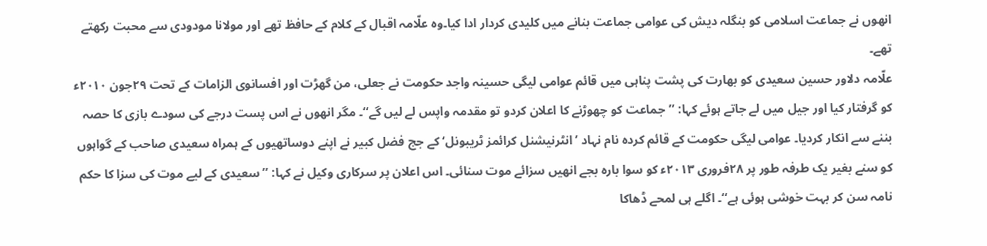انھوں نے جماعت اسلامی کو بنگلہ دیش کی عوامی جماعت بنانے میں کلیدی کردار ادا کیا۔وہ علّامہ اقبال کے کلام کے حافظ تھے اور مولانا مودودی سے محبت رکھتے تھے۔
علّامہ دلاور حسین سعیدی کو بھارت کی پشت پناہی میں قائم عوامی لیگی حسینہ واجد حکومت نے جعلی، من گھڑت اور افسانوی الزامات کے تحت ۲۹جون ۲۰۱۰ء کو گرفتار کیا اور جیل میں لے جاتے ہوئے کہا: ’’جماعت کو چھوڑنے کا اعلان کردو تو مقدمہ واپس لے لیں گے‘‘۔ مگر انھوں نے اس پست درجے کی سودے بازی کا حصہ بننے سے انکار کردیا۔ عوامی لیگی حکومت کے قائم کردہ نام نہاد ’انٹرنیشنل کرائمز ٹریبونل‘ کے جج فضل کبیر نے اپنے دوساتھیوں کے ہمراہ سعیدی صاحب کے گواہوں کو سنے بغیر یک طرفہ طور پر ۲۸فروری ۲۰۱۳ء کو سوا بارہ بجے انھیں سزائے موت سنائی۔ اس اعلان پر سرکاری وکیل نے کہا: ’’سعیدی کے لیے موت کی سزا کا حکم نامہ سن کر بہت خوشی ہوئی ہے‘‘۔ اگلے ہی لمحے ڈھاکا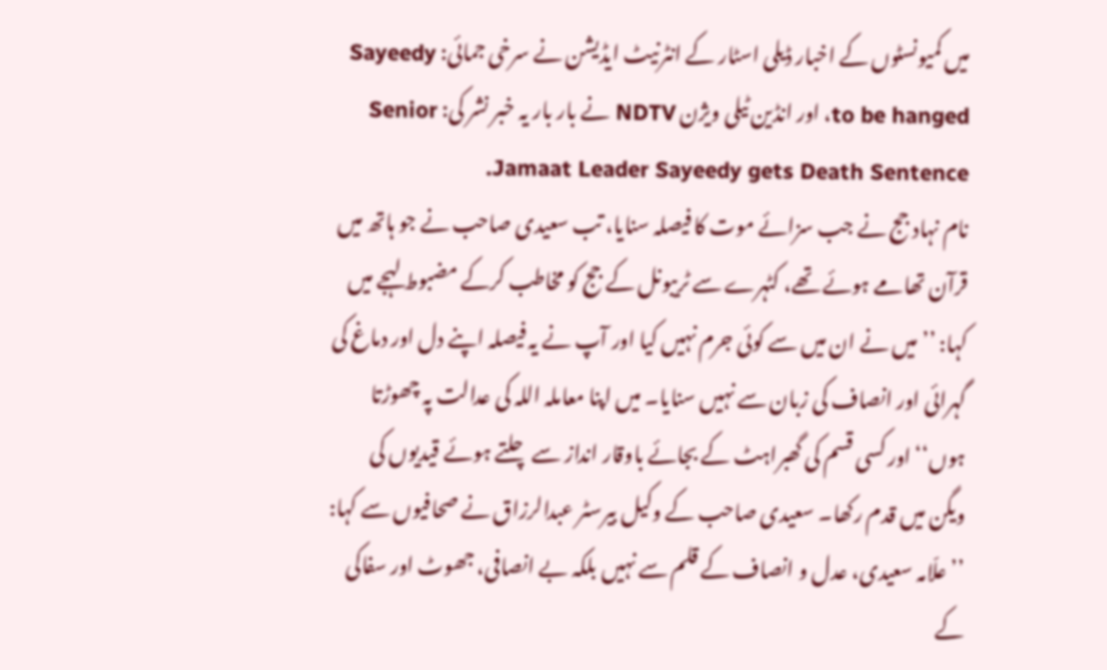میں کمیونسٹوں کے اخبار ڈیلی اسٹار کے انٹرنیٹ ایڈیشن نے سرخی جمائی: Sayeedy to be hanged، اور انڈین ٹیلی ویژن NDTV نے بار بار یہ خبر نشر کی: Senior Jamaat Leader Sayeedy gets Death Sentence.
نام نہاد جج نے جب سزائے موت کا فیصلہ سنایا، تب سعیدی صاحب نے جو ہاتھ میں قرآن تھامے ہوئے تھے، کٹہرے سے ٹریبونل کے جج کو مخاطب کرکے مضبوط لہجے میں کہا: ’’میں نے ان میں سے کوئی جرم نہیں کیا اور آپ نے یہ فیصلہ اپنے دل اور دماغ کی گہرائی اور انصاف کی زبان سے نہیں سنایا۔ میں اپنا معاملہ اللہ کی عدالت پہ چھوڑتا ہوں‘‘ اور کسی قسم کی گھبراہٹ کے بجائے باوقار انداز سے چلتے ہوئے قیدیوں کی ویگن میں قدم رکھا۔ سعیدی صاحب کے وکیل بیرسٹر عبدالرزاق نے صحافیوں سے کہا: ’’علّامہ سعیدی، عدل و انصاف کے قلم سے نہیں بلکہ بے انصافی، جھوٹ اور سفاکی کے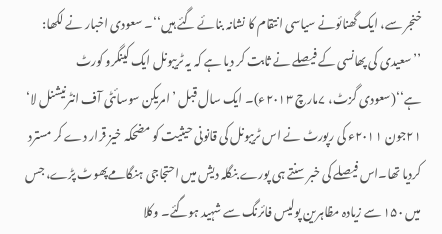خنجر سے، ایک گھنائونے سیاسی انتقام کا نشانہ بنائے گئے ہیں‘‘۔ سعودی اخبار نے لکھا: ’’سعیدی کی پھانسی کے فیصلے نے ثابت کر دیا ہے کہ یہ ٹریبونل ایک کینگرو کورٹ ہے‘‘(سعودی گزٹ، ۷مارچ ۲۰۱۳ء)۔ ایک سال قبل ’امریکن سوسائٹی آف انٹرنیشنل لا‘ ۲۱جون ۲۰۱۱ء کی رپورٹ نے اس ٹریبونل کی قانونی حیثیت کو مضحکہ خیز قرار دے کر مسترد کردیا تھا۔اس فیصلے کی خبر سنتے ہی پورے بنگلہ دیش میں احتجاجی ہنگامےپھوٹ پڑے، جس میں ۱۵۰ سے زیادہ مظاہرین پولیس فائرنگ سے شہید ہوگئے۔ وکلا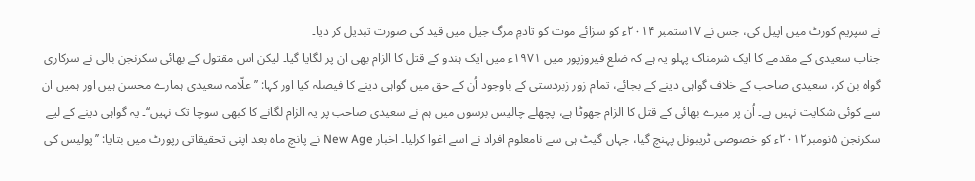نے سپریم کورٹ میں اپیل کی، جس نے ۱۷ستمبر ۲۰۱۴ء کو سزائے موت کو تادمِ مرگ جیل میں قید کی صورت تبدیل کر دیا۔
جناب سعیدی کے مقدمے کا ایک شرمناک پہلو یہ ہے کہ ضلع فیروزپور میں ۱۹۷۱ء میں ایک ہندو کے قتل کا الزام بھی ان پر لگایا گیا۔ لیکن اس مقتول کے بھائی سکرنجن بالی نے سرکاری گواہ بن کر، سعیدی صاحب کے خلاف گواہی دینے کے بجائے، تمام زور زبردستی کے باوجود اُن کے حق میں گواہی دینے کا فیصلہ کیا اور کہا: ’’علّامہ سعیدی ہمارے محسن ہیں اور ہمیں ان سے کوئی شکایت نہیں ہے۔ اُن پر میرے بھائی کے قتل کا الزام جھوٹا ہے، پچھلے چالیس برسوں میں ہم نے سعیدی صاحب پر یہ الزام لگانے کا کبھی سوچا تک نہیں‘‘۔ یہ گواہی دینے کے لیے سکرنجن ۵نومبر۲۰۱۲ء کو خصوصی ٹریبونل پہنچ گیا، جہاں گیٹ ہی سے نامعلوم افراد نے اسے اغوا کرلیا۔ اخبار New Age نے پانچ ماہ بعد اپنی تحقیقاتی رپورٹ میں بتایا: ’’پولیس کی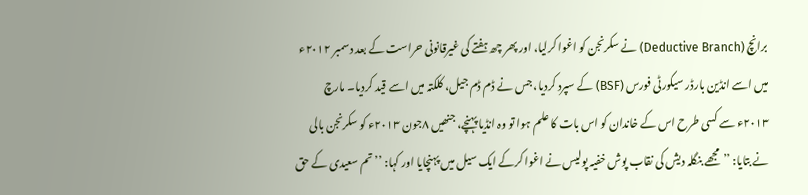برانچ (Deductive Branch) نے سکرنجن کو اغوا کرلیا، اور پھر چھ ہفتے کی غیرقانونی حراست کے بعد دسمبر ۲۰۱۲ء میں اسے انڈین بارڈر سیکورٹی فورس (BSF) کے سپرد کردیا، جس نے ڈم ڈم جیل، کلکتہ میں اسے قید کردیا۔ مارچ ۲۰۱۳ء سے کسی طرح اس کے خاندان کو اس بات کا علم ہوا تو وہ انڈیا پہنچے، جنھیں ۸جون ۲۰۱۳ء کو سکرنجن بالی نے بتایا: ’’مجھے بنگلہ دیش کی نقاب پوش خفیہ پولیس نے اغوا کرکے ایک سیل میں پہنچایا اور کہا: ’’تم سعیدی کے حق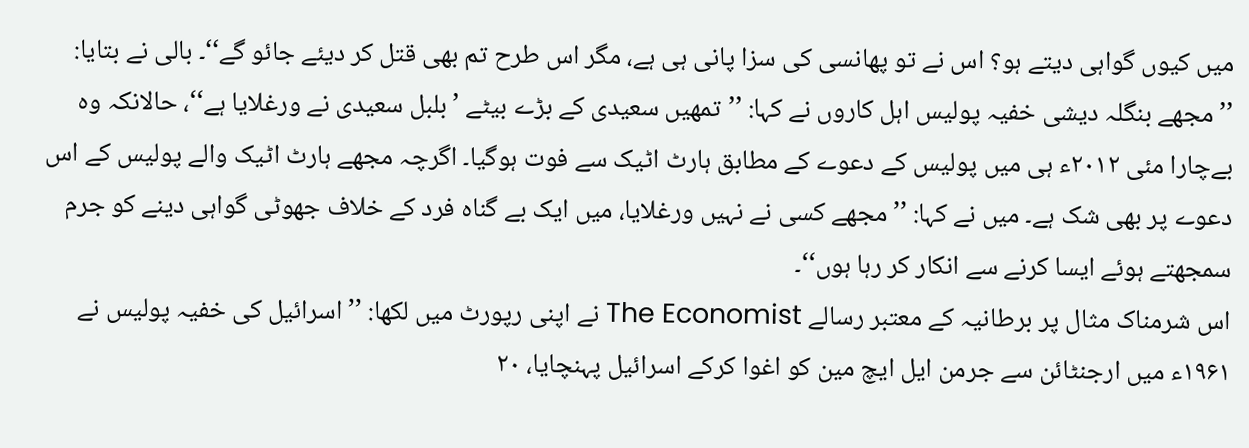میں کیوں گواہی دیتے ہو؟ اس نے تو پھانسی کی سزا پانی ہی ہے، مگر اس طرح تم بھی قتل کر دیئے جائو گے‘‘۔ بالی نے بتایا: ’’مجھے بنگلہ دیشی خفیہ پولیس اہل کاروں نے کہا: ’’تمھیں سعیدی کے بڑے بیٹے ’بلبل سعیدی نے ورغلایا ہے‘‘، حالانکہ وہ بےچارا مئی ۲۰۱۲ء ہی میں پولیس کے دعوے کے مطابق ہارٹ اٹیک سے فوت ہوگیا۔ اگرچہ مجھے ہارٹ اٹیک والے پولیس کے اس دعوے پر بھی شک ہے۔ میں نے کہا: ’’مجھے کسی نے نہیں ورغلایا، میں ایک بے گناہ فرد کے خلاف جھوٹی گواہی دینے کو جرم سمجھتے ہوئے ایسا کرنے سے انکار کر رہا ہوں‘‘۔
اس شرمناک مثال پر برطانیہ کے معتبر رسالے The Economist نے اپنی رپورٹ میں لکھا: ’’اسرائیل کی خفیہ پولیس نے ۱۹۶۱ء میں ارجنٹائن سے جرمن ایل ایچ مین کو اغوا کرکے اسرائیل پہنچایا، ۲۰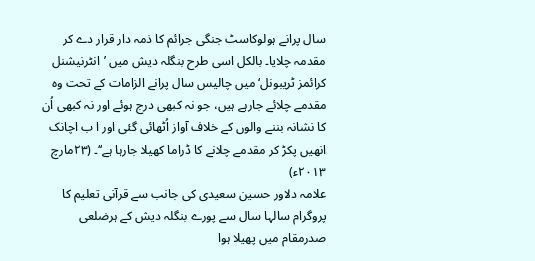سال پرانے ہولوکاسٹ جنگی جرائم کا ذمہ دار قرار دے کر مقدمہ چلایا۔ بالکل اسی طرح بنگلہ دیش میں ’انٹرنیشنل کرائمز ٹریبونل‘ میں چالیس سال پرانے الزامات کے تحت وہ مقدمے چلائے جارہے ہیں، جو نہ کبھی درج ہوئے اور نہ کبھی اُن کا نشانہ بننے والوں کے خلاف آواز اُٹھائی گئی اور ا ب اچانک انھیں پکڑ کر مقدمے چلانے کا ڈراما کھیلا جارہا ہے‘‘۔ (۲۳مارچ ۲۰۱۳ء)
علامہ دلاور حسین سعیدی کی جانب سے قرآنی تعلیم کا پروگرام سالہا سال سے پورے بنگلہ دیش کے ہرضلعی صدرمقام میں پھیلا ہوا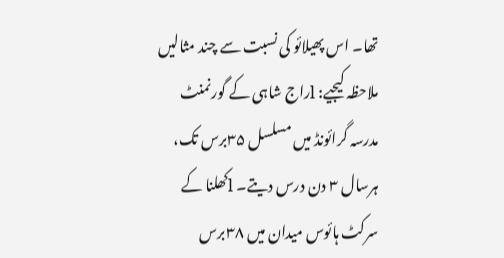تھا۔ اس پھیلائو کی نسبت سے چند مثالیں ملاحظہ کیجیے: lراج شاہی کے گورنمنٹ مدرسہ گرائونڈ میں مسلسل ۳۵برس تک، ہرسال ۳ دن درس دیتے۔ lکھلنا کے سرکٹ ہائوس میدان میں ۳۸برس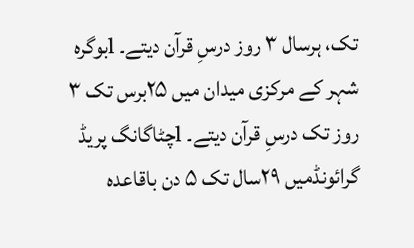تک، ہرسال ۳ روز درسِ قرآن دیتے۔ lبوگرہ شہر کے مرکزی میدان میں ۲۵برس تک ۳ روز تک درسِ قرآن دیتے۔ lچٹاگانگ پریڈ گرائونڈمیں ۲۹سال تک ۵ دن باقاعدہ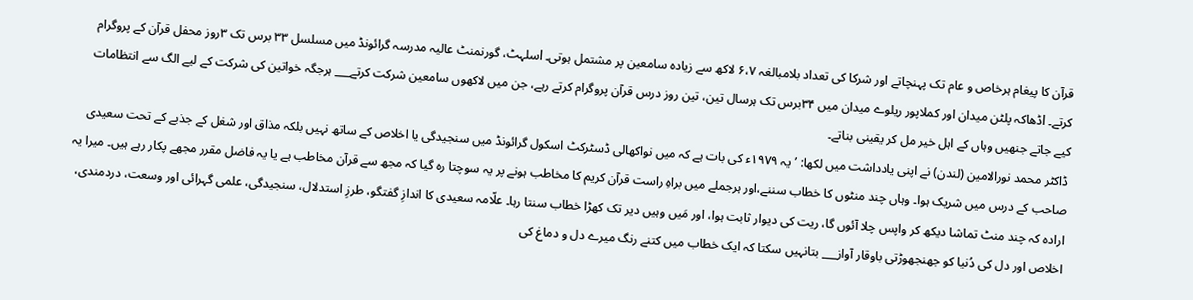قرآن کا پیغام ہرخاص و عام تک پہنچاتے اور شرکا کی تعداد بلامبالغہ ۶،۷ لاکھ سے زیادہ سامعین پر مشتمل ہوتی۔ lسلہٹ، گورنمنٹ عالیہ مدرسہ گرائونڈ میں مسلسل ۳۳ برس تک ۳روز محفل قرآن کے پروگرام کرتے۔ lڈھاکہ پلٹن میدان اور کملاپور ریلوے میدان میں ۳۴برس تک ہرسال تین، تین روز درس قرآن پروگرام کرتے رہے، جن میں لاکھوں سامعین شرکت کرتے___ ہرجگہ خواتین کی شرکت کے لیے الگ سے انتظامات کیے جاتے جنھیں وہاں کے اہل خیر مل کر یقینی بناتے۔
ڈاکٹر محمد نورالامین (لندن) نے اپنی یادداشت میں لکھا: ’یہ ۱۹۷۹ء کی بات ہے کہ میں نواکھالی ڈسٹرکٹ اسکول گرائونڈ میں سنجیدگی یا اخلاص کے ساتھ نہیں بلکہ مذاق اور شغل کے جذبے کے تحت سعیدی صاحب کے درس میں شریک ہوا۔ وہاں چند منٹوں کا خطاب سننے،اور ہرجملے میں براہِ راست قرآن کریم کا مخاطب ہونے پر یہ سوچتا رہ گیا کہ مجھ سے قرآن مخاطب ہے یا یہ فاضل مقرر مجھے پکار رہے ہیں۔ میرا یہ ارادہ کہ چند منٹ تماشا دیکھ کر واپس چلا آئوں گا، ریت کی دیوار ثابت ہوا، اور مَیں وہیں دیر تک کھڑا خطاب سنتا رہا۔ علّامہ سعیدی کا اندازِ گفتگو، طرزِ استدلال، سنجیدگی، علمی گہرائی اور وسعت، دردمندی، اخلاص اور دل کی دُنیا کو جھنجھوڑتی باوقار آواز___ بتانہیں سکتا کہ ایک خطاب میں کتنے رنگ میرے دل و دماغ کی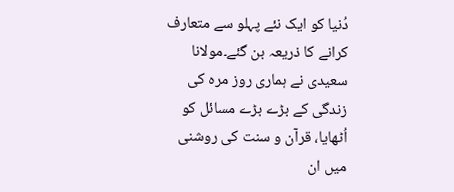دُنیا کو ایک نئے پہلو سے متعارف کرانے کا ذریعہ بن گئے۔مولانا سعیدی نے ہماری روز مرہ کی زندگی کے بڑے بڑے مسائل کو اُٹھایا، قرآن و سنت کی روشنی میں ان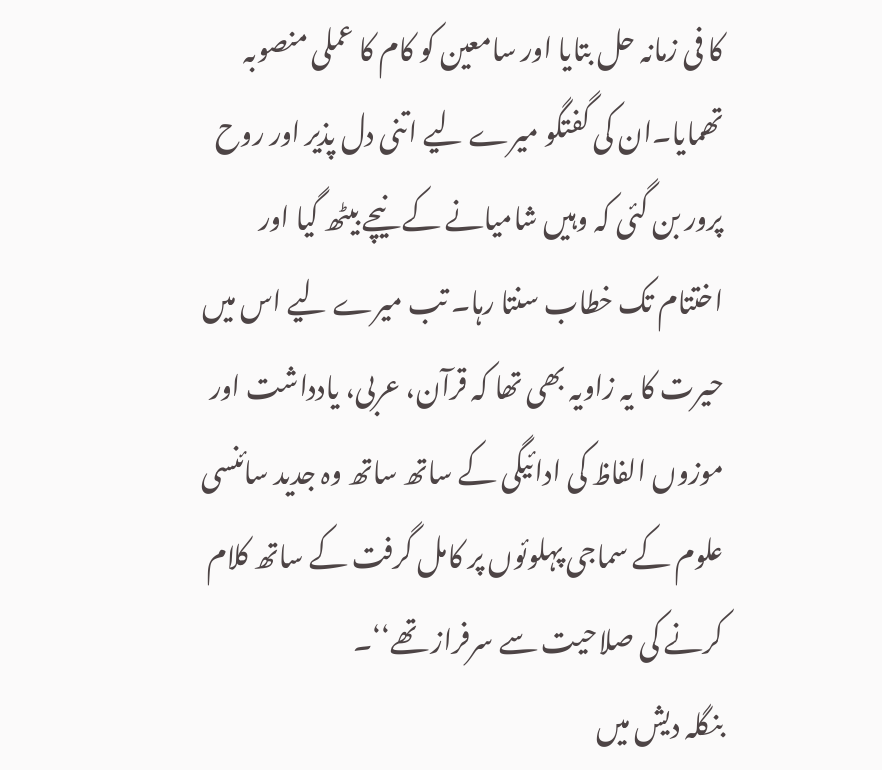کا فی زمانہ حل بتایا اور سامعین کو کام کا عملی منصوبہ تھمایا۔ان کی گفتگو میرے لیے اتنی دل پذیر اور روح پرور بن گئی کہ وہیں شامیانے کے نیچے بیٹھ گیا اور اختتام تک خطاب سنتا رہا۔ تب میرے لیے اس میں حیرت کا یہ زاویہ بھی تھا کہ قرآن، عربی، یادداشت اور موزوں الفاظ کی ادائیگی کے ساتھ ساتھ وہ جدید سائنسی علوم کے سماجی پہلوئوں پر کامل گرفت کے ساتھ کلام کرنے کی صلاحیت سے سرفراز تھے‘‘۔
بنگلہ دیش میں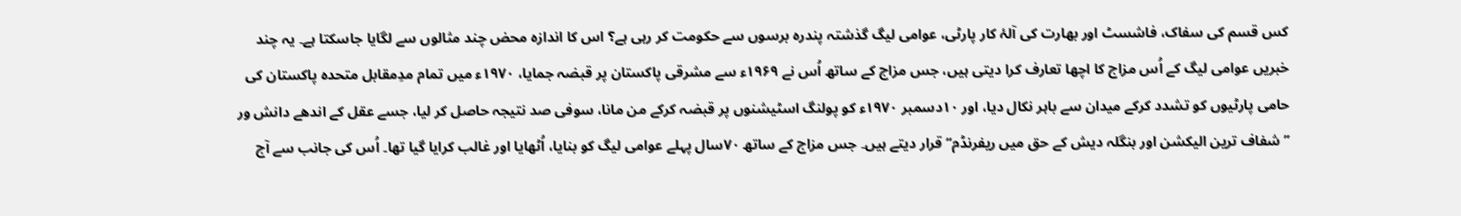کس قسم کی سفاک، فاشسٹ اور بھارت کی آلۂ کار پارٹی، عوامی لیگ گذشتہ پندرہ برسوں سے حکومت کر رہی ہے؟ اس کا اندازہ محض چند مثالوں سے لگایا جاسکتا ہے۔ یہ چند خبریں عوامی لیگ کے اُس مزاج کا اچھا تعارف کرا دیتی ہیں، جس مزاج کے ساتھ اُس نے ۱۹۶۹ء سے مشرقی پاکستان پر قبضہ جمایا، ۱۹۷۰ء میں تمام مدِمقابل متحدہ پاکستان کی حامی پارٹیوں کو تشدد کرکے میدان سے باہر نکال دیا، اور ۱۰دسمبر ۱۹۷۰ء کو پولنگ اسٹیشنوں پر قبضہ کرکے من مانا، سوفی صد نتیجہ حاصل کر لیا، جسے عقل کے اندھے دانش ور ’’شفاف ترین الیکشن اور بنگلہ دیش کے حق میں ریفرنڈم‘‘ قرار دیتے ہیں۔ جس مزاج کے ساتھ ۷۰سال پہلے عوامی لیگ کو بنایا، اُٹھایا اور غالب کرایا گیا تھا۔ اُس کی جانب سے آج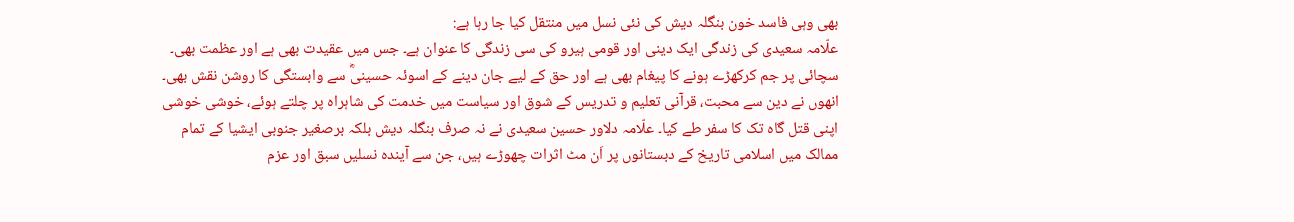بھی وہی فاسد خون بنگلہ دیش کی نئی نسل میں منتقل کیا جا رہا ہے:
علّامہ سعیدی کی زندگی ایک دینی اور قومی ہیرو کی سی زندگی کا عنوان ہے۔ جس میں عقیدت بھی ہے اور عظمت بھی۔ سچائی پر جم کرکھڑے ہونے کا پیغام بھی ہے اور حق کے لیے جان دینے کے اسوئہ حسینیؓ سے وابستگی کا روشن نقش بھی۔ انھوں نے دین سے محبت، قرآنی تعلیم و تدریس کے شوق اور سیاست میں خدمت کی شاہراہ پر چلتے ہوئے، خوشی خوشی اپنی قتل گاہ تک کا سفر طے کیا۔ علّامہ دلاور حسین سعیدی نے نہ صرف بنگلہ دیش بلکہ برصغیر جنوبی ایشیا کے تمام ممالک میں اسلامی تاریخ کے دبستانوں پر اَن مٹ اثرات چھوڑے ہیں، جن سے آیندہ نسلیں سبق اور عزم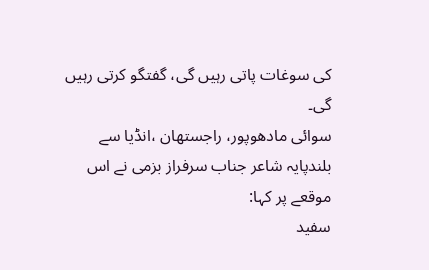کی سوغات پاتی رہیں گی، گفتگو کرتی رہیں گی۔
سوائی مادھوپور، راجستھان ،انڈیا سے بلندپایہ شاعر جناب سرفراز بزمی نے اس موقعے پر کہا:
سفید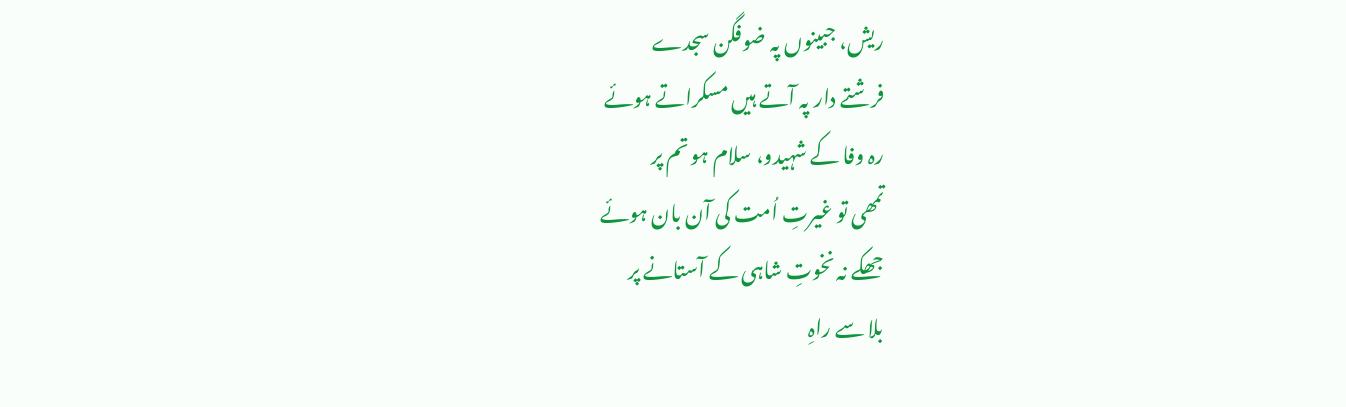ریش، جبینوں پہ ضوفگن سجدے
فرشتے دار پہ آتے ہیں مسکراتے ہوئے
رہ وفا کے شہیدو، سلام ہو تم پر
تمھی تو غیرتِ اُمت کی آن بان ہوئے
جھکے نہ نخوتِ شاہی کے آستانے پر
بلا سے راہِ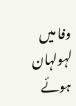وفا میں لہولہان ہوئے